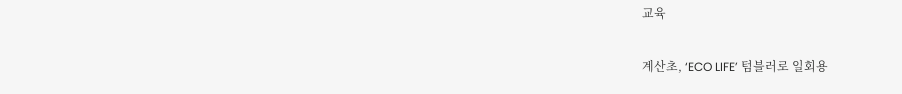교육

계산초, ‘ECO LIFE’ 텀블러로 일회용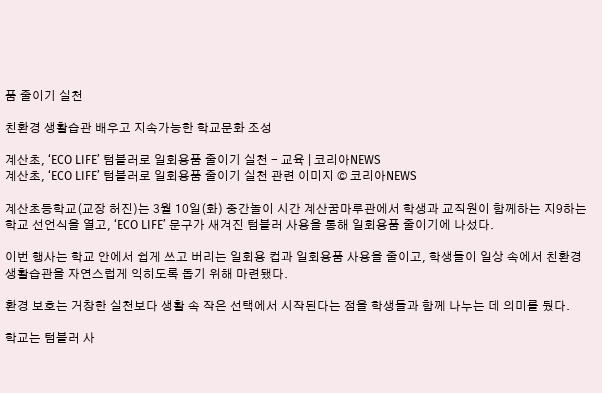품 줄이기 실천

친환경 생활습관 배우고 지속가능한 학교문화 조성

계산초, ‘ECO LIFE’ 텀블러로 일회용품 줄이기 실천 - 교육 | 코리아NEWS
계산초, ‘ECO LIFE’ 텀블러로 일회용품 줄이기 실천 관련 이미지 © 코리아NEWS

계산초등학교(교장 허진)는 3월 10일(화) 중간놀이 시간 계산꿈마루관에서 학생과 교직원이 함께하는 지9하는 학교 선언식을 열고, ‘ECO LIFE’ 문구가 새겨진 텀블러 사용을 통해 일회용품 줄이기에 나섰다.

이번 행사는 학교 안에서 쉽게 쓰고 버리는 일회용 컵과 일회용품 사용을 줄이고, 학생들이 일상 속에서 친환경 생활습관을 자연스럽게 익히도록 돕기 위해 마련됐다.

환경 보호는 거창한 실천보다 생활 속 작은 선택에서 시작된다는 점을 학생들과 함께 나누는 데 의미를 뒀다.

학교는 텀블러 사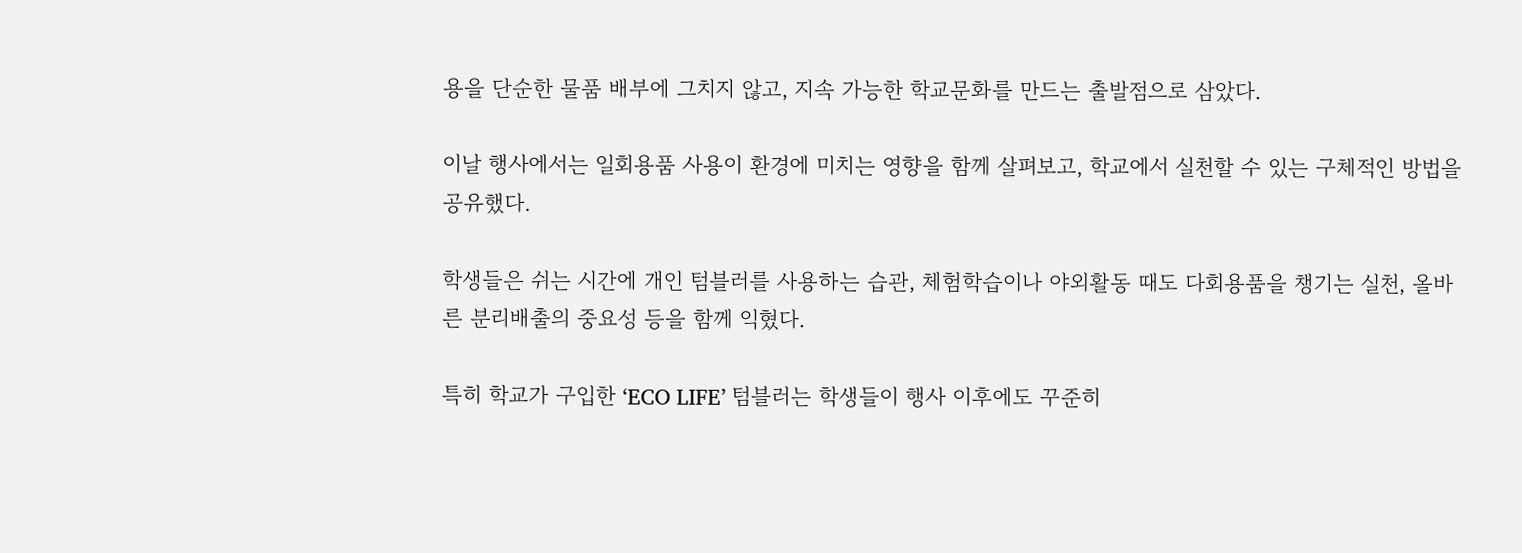용을 단순한 물품 배부에 그치지 않고, 지속 가능한 학교문화를 만드는 출발점으로 삼았다.

이날 행사에서는 일회용품 사용이 환경에 미치는 영향을 함께 살펴보고, 학교에서 실천할 수 있는 구체적인 방법을 공유했다.

학생들은 쉬는 시간에 개인 텀블러를 사용하는 습관, 체험학습이나 야외활동 때도 다회용품을 챙기는 실천, 올바른 분리배출의 중요성 등을 함께 익혔다.

특히 학교가 구입한 ‘ECO LIFE’ 텀블러는 학생들이 행사 이후에도 꾸준히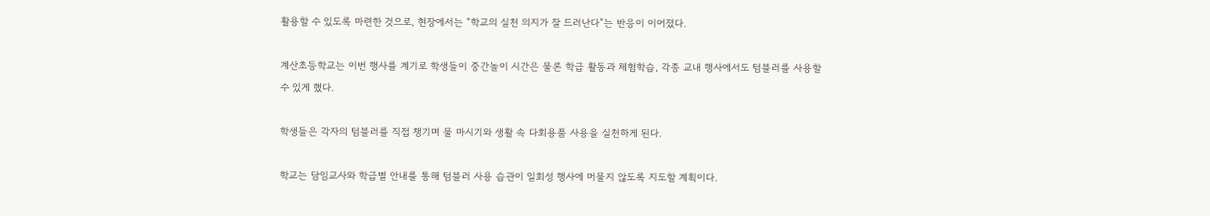활용할 수 있도록 마련한 것으로, 현장에서는 “학교의 실천 의지가 잘 드러난다”는 반응이 이어졌다.

계산초등학교는 이번 행사를 계기로 학생들이 중간놀이 시간은 물론 학급 활동과 체험학습, 각종 교내 행사에서도 텀블러를 사용할 수 있게 했다.

학생들은 각자의 텀블러를 직접 챙기며 물 마시기와 생활 속 다회용품 사용을 실천하게 된다.

학교는 담임교사와 학급별 안내를 통해 텀블러 사용 습관이 일회성 행사에 머물지 않도록 지도할 계획이다.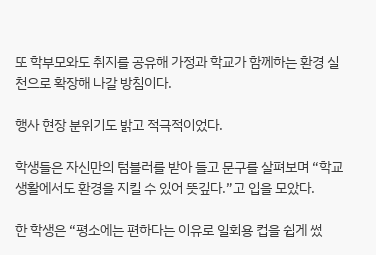또 학부모와도 취지를 공유해 가정과 학교가 함께하는 환경 실천으로 확장해 나갈 방침이다.

행사 현장 분위기도 밝고 적극적이었다.

학생들은 자신만의 텀블러를 받아 들고 문구를 살펴보며 “학교생활에서도 환경을 지킬 수 있어 뜻깊다.”고 입을 모았다.

한 학생은 “평소에는 편하다는 이유로 일회용 컵을 쉽게 썼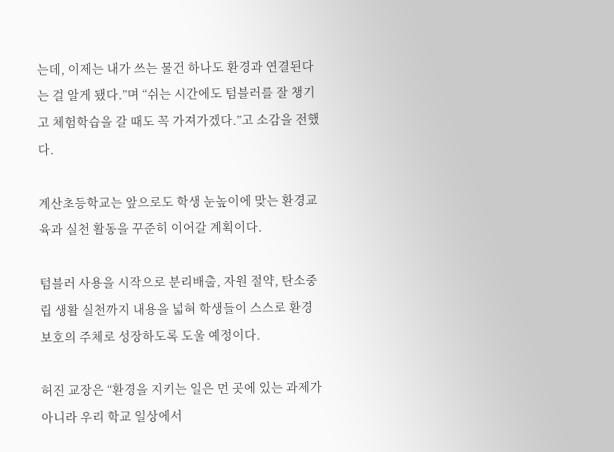는데, 이제는 내가 쓰는 물건 하나도 환경과 연결된다는 걸 알게 됐다.”며 “쉬는 시간에도 텀블러를 잘 챙기고 체험학습을 갈 때도 꼭 가져가겠다.”고 소감을 전했다.

계산초등학교는 앞으로도 학생 눈높이에 맞는 환경교육과 실천 활동을 꾸준히 이어갈 계획이다.

텀블러 사용을 시작으로 분리배출, 자원 절약, 탄소중립 생활 실천까지 내용을 넓혀 학생들이 스스로 환경 보호의 주체로 성장하도록 도울 예정이다.

허진 교장은 “환경을 지키는 일은 먼 곳에 있는 과제가 아니라 우리 학교 일상에서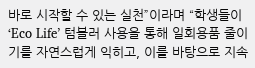바로 시작할 수 있는 실천”이라며 “학생들이 ‘Eco Life’ 텀블러 사용을 통해 일회용품 줄이기를 자연스럽게 익히고, 이를 바탕으로 지속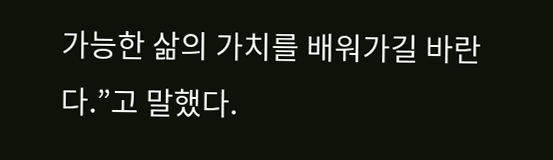가능한 삶의 가치를 배워가길 바란다.”고 말했다.